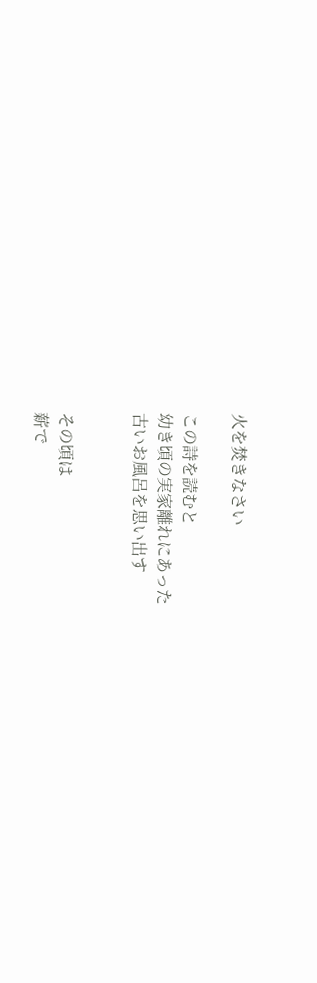火を焚きなさい

この詩を読むと
幼き頃の実家離れにあった
古いお風呂を思い出す


その頃は
薪で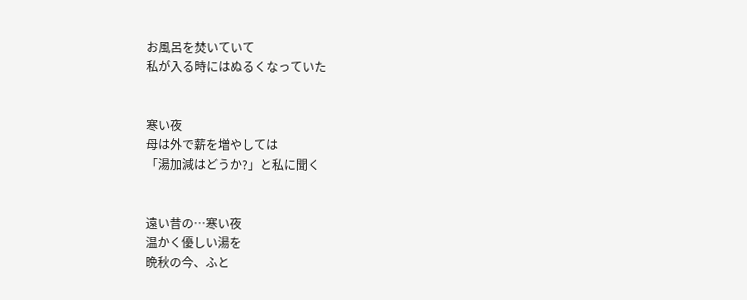お風呂を焚いていて
私が入る時にはぬるくなっていた


寒い夜
母は外で薪を増やしては
「湯加減はどうか?」と私に聞く


遠い昔の…寒い夜
温かく優しい湯を
晩秋の今、ふと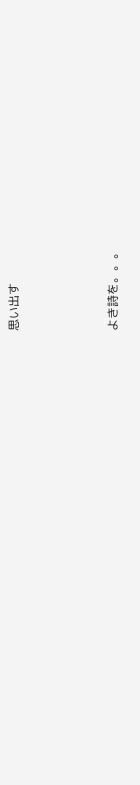思い出す



よき詩を。。。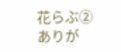花らぶ②
ありが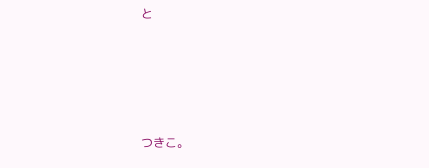と








つきこ。